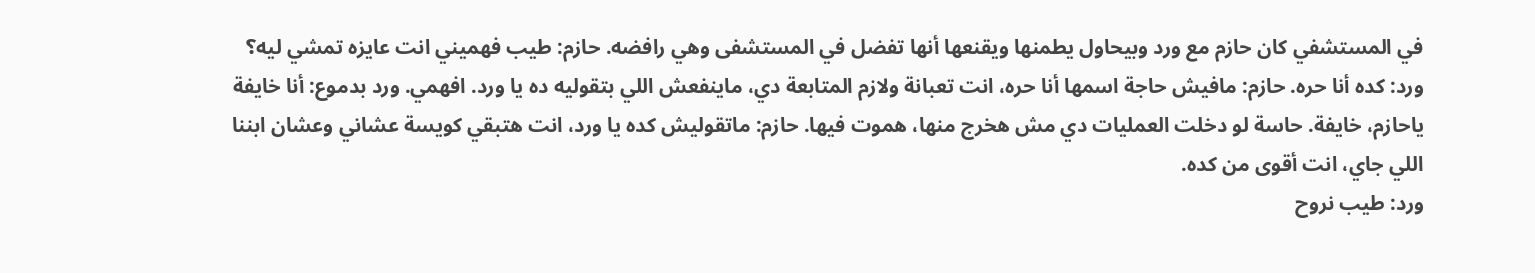في المستشفي كان حازم مع ورد وبيحاول يطمنها ويقنعها أنها تفضل في المستشفى وهي رافضه. حازم: طيب فهميني انت عايزه تمشي ليه؟ ورد: كده أنا حره. حازم: مافيش حاجة اسمها أنا حره، انت تعبانة ولازم المتابعة دي، ماينفعش اللي بتقوليه ده يا ورد. افهمي. ورد بدموع: أنا خايفة ياحازم، خايفة. حاسة لو دخلت العمليات دي مش هخرج منها، هموت فيها. حازم: ماتقوليش كده يا ورد، انت هتبقي كويسة عشاني وعشان ابننا اللي جاي، انت أقوى من كده.
ورد: طيب نروح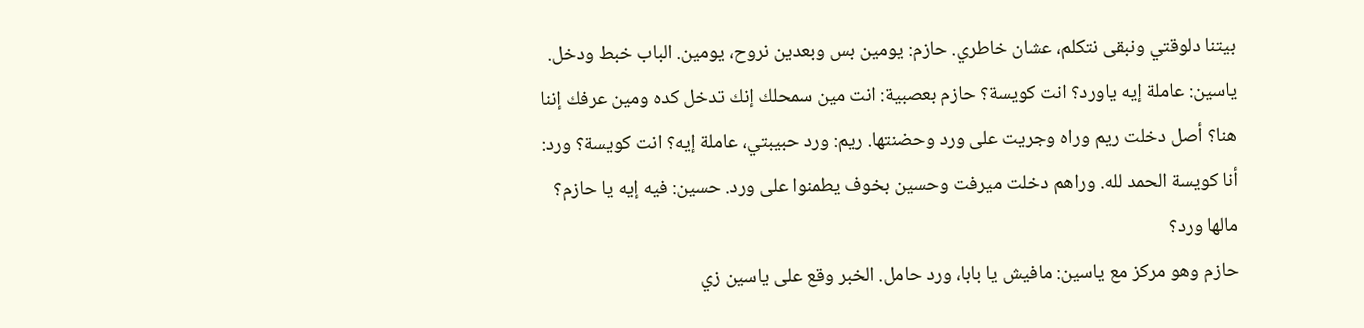بيتنا دلوقتي ونبقى نتكلم، عشان خاطري. حازم: يومين بس وبعدين نروح، يومين. الباب خبط ودخل. ياسين: عاملة إيه ياورد؟ انت كويسة؟ حازم بعصبية: انت مين سمحلك إنك تدخل كده ومين عرفك إننا هنا؟ أصل دخلت ريم وراه وجريت على ورد وحضنتها. ريم: ورد حبيبتي، عاملة إيه؟ انت كويسة؟ ورد: أنا كويسة الحمد لله. وراهم دخلت ميرفت وحسين بخوف يطمنوا على ورد. حسين: فيه إيه يا حازم؟ مالها ورد؟
حازم وهو مركز مع ياسين: مافيش يا بابا، ورد حامل. الخبر وقع على ياسين زي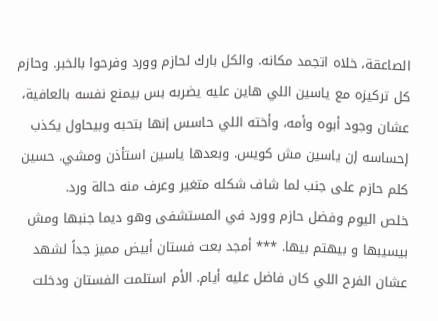الصاعقة، خلاه اتجمد مكانه. والكل بارك لحازم وورد وفرحوا بالخبر. وحازم كل تركيزه مع ياسين اللي هاين عليه يضربه بس بيمنع نفسه بالعافية، عشان وجود أبوه وأمه، وأخته اللي حاسس إنها بتحبه وبيحاول يكذب إحساسه إن ياسين مش كويس. وبعدها ياسين استأذن ومشي. حسين كلم حازم على جنب لما شاف شكله متغير وعرف منه حالة ورد.
خلص اليوم وفضل حازم وورد في المستشفى وهو ديما جنبها ومش بيسيبها و بيهتم بيها. *** أمجد بعت فستان أبيض مميز جداً لشهد عشان الفرح اللي كان فاضل عليه أيام. الأم استلمت الفستان ودخلت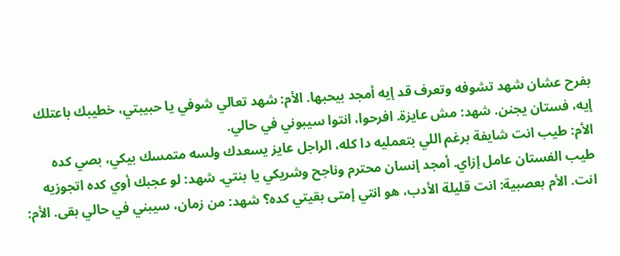بفرح عشان شهد تشوفه وتعرف قد إيه أمجد بيحبها. الأم: شهد تعالي شوفي يا حبيبتي، خطيبك باعتلك إيه، فستان يجنن. شهد: مش عايزة. افرحوا، انتوا سيبوني في حالي.
الأم: طيب انت شايفة برغم اللي بتعمليه دا كله، الراجل عايز يسعدك ولسه متمسك بيكي، بصي كده طيب الفستان عامل إزاي. أمجد إنسان محترم وناجح وشريكي يا بنتي. شهد: لو عجبك أوي كده اتجوزيه انت. الأم بعصبية: انت قليلة الأدب، هو انتي إمتى بقيتي كده؟ شهد: من زمان، سيبني في حالي بقى. الأم: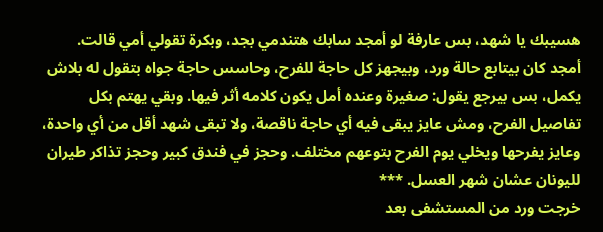هسيبك يا شهد، بس عارفة لو أمجد سابك هتندمي بجد، وبكرة تقولي أمي قالت.
أمجد كان بيتابع حالة ورد، وبيجهز كل حاجة للفرح، وحاسس حاجة جواه بتقول له بلاش يكمل، بس بيرجع يقول: صغيرة وعنده أمل يكون كلامه أثر فيها. وبقي يهتم بكل تفاصيل الفرح، ومش عايز يبقى فيه أي حاجة ناقصة، ولا تبقى شهد أقل من أي واحدة، وعايز يفرحها ويخلي يوم الفرح بتوعهم مختلف. وحجز في فندق كبير وحجز تذاكر طيران لليونان عشان شهر العسل. ***
خرجت ورد من المستشفى بعد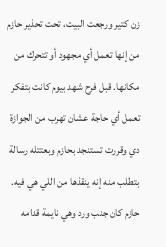زن كتير ورجعت البيت، تحت تحذير حازم من إنها تعمل أي مجهود أو تتحرك من مكانها. قبل فرح شهد بيوم كانت بتفكر تعمل أي حاجة عشان تهرب من الجوازة دي وقررت تستنجد بحازم وبعتتله رسالة بتطلب منه إنه ينقذها من اللي هي فيه. حازم كان جنب ورد وهي نايمة قدامه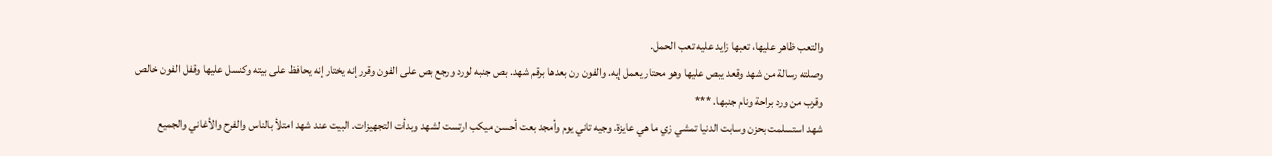والتعب ظاهر عليها، تعبها زايد عليه تعب الحمل.
وصلته رسالة من شهد وقعد يبص عليها وهو محتار يعمل إيه. والفون رن بعدها برقم شهد. بص جنبه لورد ورجع بص على الفون وقرر إنه يختار إنه يحافظ على بيته وكنسل عليها وقفل الفون خالص وقرب من ورد براحة ونام جنبها. ***
شهد استسلمت بحزن وسابت الدنيا تمشي زي ما هي عايزة. وجيه تاني يوم وأمجد بعت أحسن ميكب ارتست لشهد وبدأت التجهيزات. البيت عند شهد امتلأ بالناس والفرح والأغاني والجميع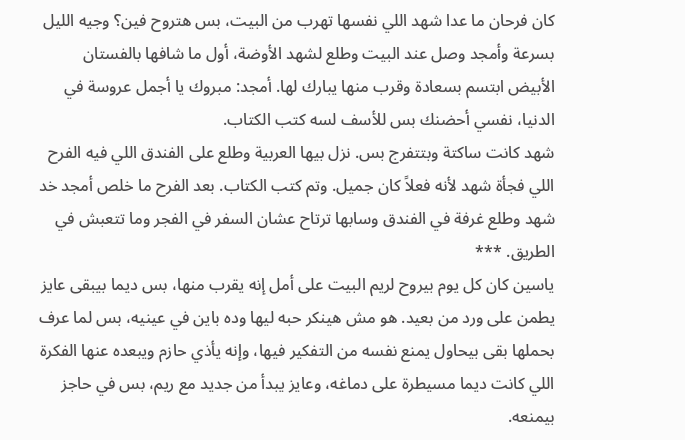كان فرحان ما عدا شهد اللي نفسها تهرب من البيت، بس هتروح فين؟ وجيه الليل بسرعة وأمجد وصل عند البيت وطلع لشهد الأوضة، أول ما شافها بالفستان الأبيض ابتسم بسعادة وقرب منها يبارك لها. أمجد: مبروك يا أجمل عروسة في الدنيا، نفسي أحضنك بس للأسف لسه كتب الكتاب.
شهد كانت ساكتة وبتتفرج بس. نزل بيها العربية وطلع على الفندق اللي فيه الفرح اللي فجأة شهد لأنه فعلاً كان جميل. وتم كتب الكتاب. بعد الفرح ما خلص أمجد خد شهد وطلع غرفة في الفندق وسابها ترتاح عشان السفر في الفجر وما تتعبش في الطريق. ***
ياسين كان كل يوم بيروح لريم البيت على أمل إنه يقرب منها، بس ديما بيبقى عايز يطمن على ورد من بعيد. هو مش هينكر حبه ليها وده باين في عينيه، بس لما عرف بحملها بقى بيحاول يمنع نفسه من التفكير فيها، وإنه يأذي حازم ويبعده عنها الفكرة اللي كانت ديما مسيطرة على دماغه، وعايز يبدأ من جديد مع ريم، بس في حاجز بيمنعه.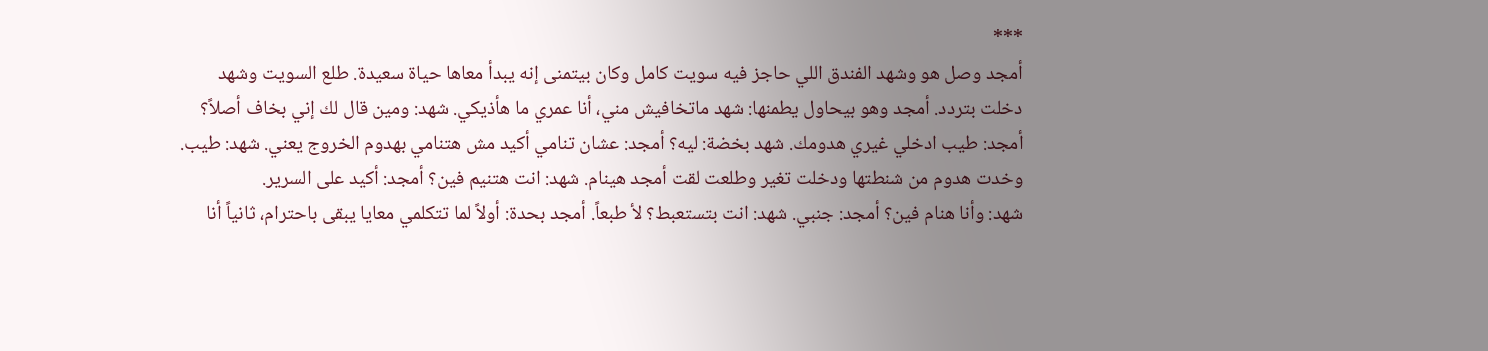***
أمجد وصل هو وشهد الفندق اللي حاجز فيه سويت كامل وكان بيتمنى إنه يبدأ معاها حياة سعيدة. طلع السويت وشهد دخلت بتردد. أمجد وهو بيحاول يطمنها: شهد ماتخافيش مني، أنا عمري ما هأذيكي. شهد: ومين قال لك إني بخاف أصلاً؟ أمجد: طيب ادخلي غيري هدومك. شهد بخضة: ليه؟ أمجد: عشان تنامي أكيد مش هتنامي بهدوم الخروج يعني. شهد: طيب. وخدت هدوم من شنطتها ودخلت تغير وطلعت لقت أمجد هينام. شهد: انت هتنيم فين؟ أمجد: أكيد على السرير.
شهد: وأنا هنام فين؟ أمجد: جنبي. شهد: انت بتستعبط؟ لأ طبعاً. أمجد بحدة: أولاً لما تتكلمي معايا يبقى باحترام، ثانياً أنا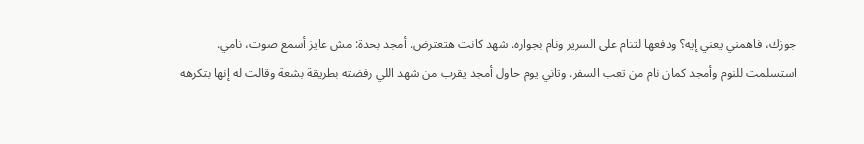جوزك، فاهمني يعني إيه؟ ودفعها لتنام على السرير ونام بجواره. شهد كانت هتعترض. أمجد بحدة: مش عايز أسمع صوت، نامي.
استسلمت للنوم وأمجد كمان نام من تعب السفر. وتاني يوم حاول أمجد يقرب من شهد اللي رفضته بطريقة بشعة وقالت له إنها بتكرهه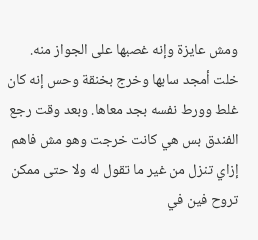ومش عايزة وإنه غصبها على الجواز منه. خلت أمجد سابها وخرج بخنقة وحس إنه كان غلط وورط نفسه بجد معاها. وبعد وقت رجع الفندق بس هي كانت خرجت وهو مش فاهم إزاي تنزل من غير ما تقول له ولا حتى ممكن تروح فين في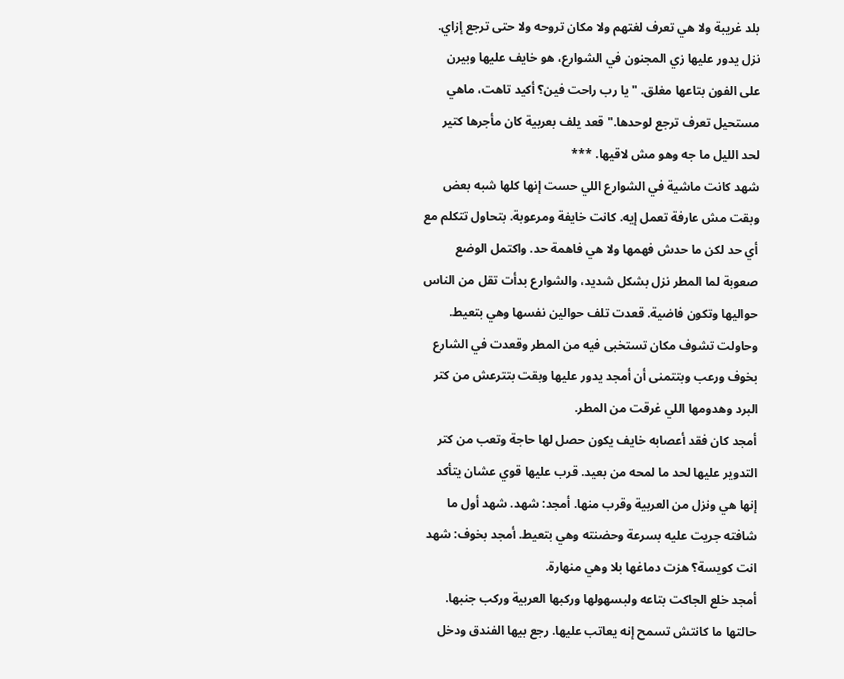بلد غريبة ولا هي تعرف لغتهم ولا مكان تروحه ولا حتى ترجع إزاي.
نزل يدور عليها زي المجنون في الشوارع، هو خايف عليها وبيرن على الفون بتاعها مغلق. "يا رب راحت فين؟ أكيد تاهت، ماهي مستحيل تعرف ترجع لوحدها." قعد يلف بعربية كان مأجرها كتير لحد الليل ما جه وهو مش لاقيها. ***
شهد كانت ماشية في الشوارع اللي حست إنها كلها شبه بعض وبقت مش عارفة تعمل إيه. كانت خايفة ومرعوبة. بتحاول تتكلم مع أي حد لكن ما حدش فهمها ولا هي فاهمة حد. واكتمل الوضع صعوبة لما المطر نزل بشكل شديد، والشوارع بدأت تقل من الناس حواليها وتكون فاضية. قعدت تلف حوالين نفسها وهي بتعيط. وحاولت تشوف مكان تستخبى فيه من المطر وقعدت في الشارع بخوف ورعب وبتتمنى أن أمجد يدور عليها وبقت بتترعش من كتر البرد وهدومها اللي غرقت من المطر.
أمجد كان فقد أعصابه خايف يكون حصل لها حاجة وتعب من كتر التدوير عليها لحد ما لمحه من بعيد. قرب عليها قوي عشان يتأكد إنها هي ونزل من العربية وقرب منها. أمجد: شهد. شهد أول ما شافته جريت عليه بسرعة وحضنته وهي بتعيط. أمجد بخوف: شهد انت كويسة؟ هزت دماغها بلا وهي منهارة.
أمجد خلع الجاكت بتاعه ولبسهولها وركبها العربية وركب جنبها. حالتها ما كانتش تسمح إنه يعاتب عليها. رجع بيها الفندق ودخل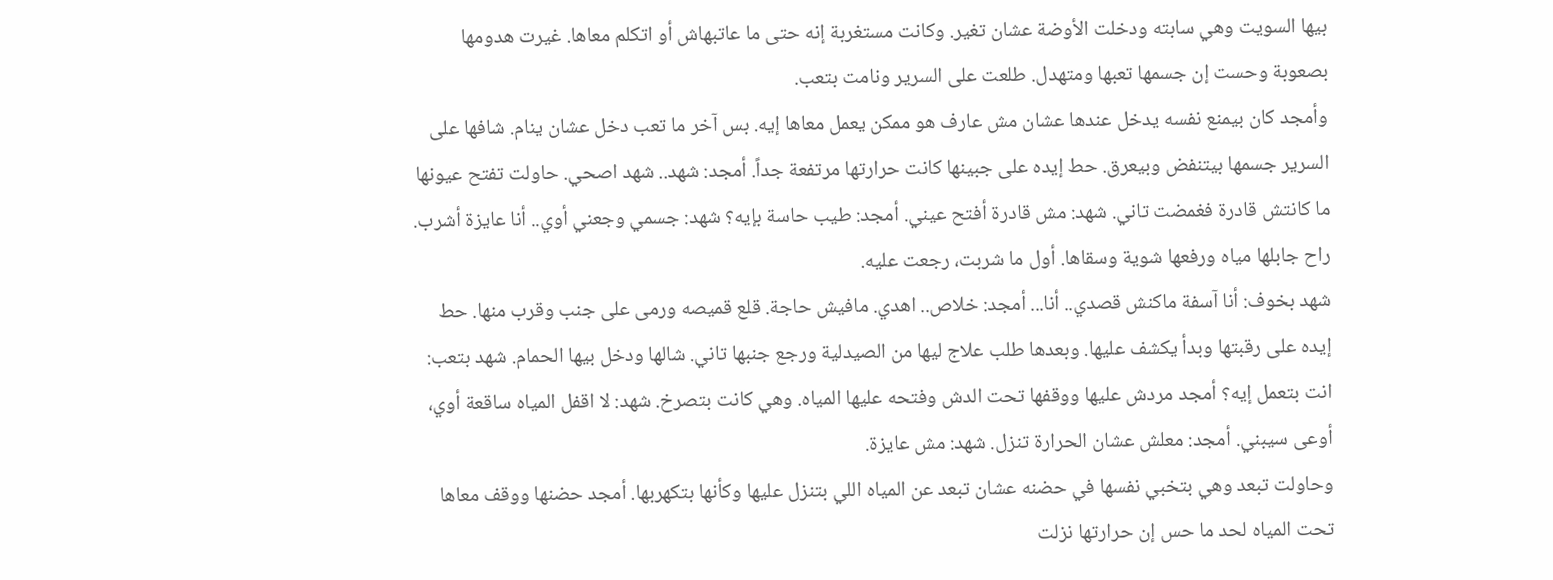بيها السويت وهي سابته ودخلت الأوضة عشان تغير. وكانت مستغربة إنه حتى ما عاتبهاش أو اتكلم معاها. غيرت هدومها بصعوبة وحست إن جسمها تعبها ومتهدل. طلعت على السرير ونامت بتعب.
وأمجد كان بيمنع نفسه يدخل عندها عشان مش عارف هو ممكن يعمل معاها إيه. بس آخر ما تعب دخل عشان ينام. شافها على السرير جسمها بيتنفض وبيعرق. حط إيده على جبينها كانت حرارتها مرتفعة جداً. أمجد: شهد.. شهد اصحي. حاولت تفتح عيونها ما كانتش قادرة فغمضت تاني. شهد: مش قادرة أفتح عيني. أمجد: طيب حاسة بإيه؟ شهد: جسمي وجعني أوي.. أنا عايزة أشرب. راح جابلها مياه ورفعها شوية وسقاها. أول ما شربت، رجعت عليه.
شهد بخوف: أنا آسفة ماكنش قصدي.. أنا... أمجد: خلاص.. اهدي. مافيش حاجة. قلع قميصه ورمى على جنب وقرب منها. حط إيده على رقبتها وبدأ يكشف عليها. وبعدها طلب علاج ليها من الصيدلية ورجع جنبها تاني. شالها ودخل بيها الحمام. شهد بتعب: انت بتعمل إيه؟ أمجد مردش عليها ووقفها تحت الدش وفتحه عليها المياه. وهي كانت بتصرخ. شهد: لا اقفل المياه ساقعة أوي، أوعى سيبني. أمجد: معلش عشان الحرارة تنزل. شهد: مش عايزة.
وحاولت تبعد وهي بتخبي نفسها في حضنه عشان تبعد عن المياه اللي بتنزل عليها وكأنها بتكهربها. أمجد حضنها ووقف معاها تحت المياه لحد ما حس إن حرارتها نزلت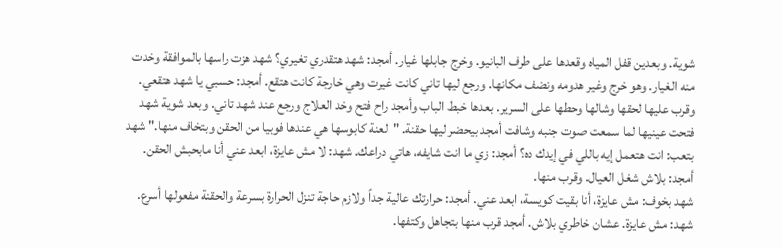شوية. وبعدين قفل المياه وقعدها على طرف البانيو. وخرج جابلها غيار. أمجد: شهد هتقدري تغيري؟ شهد هزت راسها بالموافقة وخدت منه الغيار. وهو خرج وغير هدومه ونضف مكانها. ورجع ليها تاني كانت غيرت وهي خارجة كانت هتقع. أمجد: حسبي يا شهد هتقعي.
وقرب عليها لحقها وشالها وحطها على السرير. بعدها خبط الباب وأمجد راح فتح وخد العلاج ورجع عند شهد تاني. وبعد شوية شهد فتحت عينيها لما سمعت صوت جنبه وشافت أمجد بيحضر ليها حقنة. "لعنة كابوسها هي عندها فوبيا من الحقن وبتخاف منها." شهد بتعب: انت هتعمل إيه باللي في إيدك ده؟ أمجد: زي ما انت شايفه، هاتي دراعك. شهد: لا مش عايزة، ابعد عني أنا مابحبش الحقن. أمجد: بلاش شغل العيال. وقرب منها.
شهد بخوف: مش عايزة، أنا بقيت كويسة، ابعد عني. أمجد: حرارتك عالية جداً ولازم حاجة تنزل الحرارة بسرعة والحقنة مفعولها أسرع. شهد: مش عايزة. عشان خاطري بلاش. أمجد قرب منها بتجاهل وكتفها.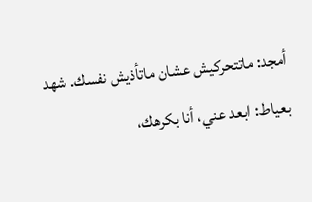أمجد: ماتتحركيش عشان ماتأذيش نفسك. شهد بعياط: ابعد عني، أنا بكرهك،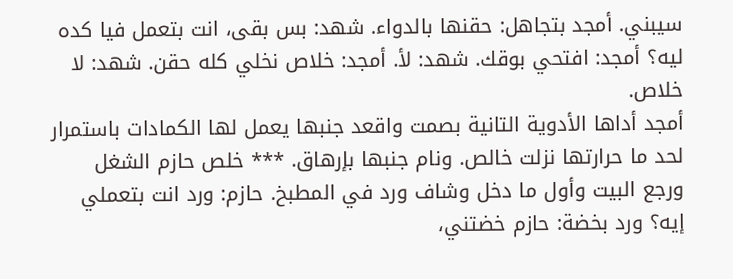سيبني. أمجد بتجاهل: حقنها بالدواء. شهد: بس بقى، انت بتعمل فيا كده ليه؟ أمجد: افتحي بوقك. شهد: لأ. أمجد: خلاص نخلي كله حقن. شهد: لا خلاص.
أمجد أداها الأدوية التانية بصمت واقعد جنبها يعمل لها الكمادات باستمرار لحد ما حرارتها نزلت خالص. ونام جنبها بإرهاق. *** خلص حازم الشغل ورجع البيت وأول ما دخل وشاف ورد في المطبخ. حازم: ورد انت بتعملي إيه؟ ورد بخضة: حازم خضتني،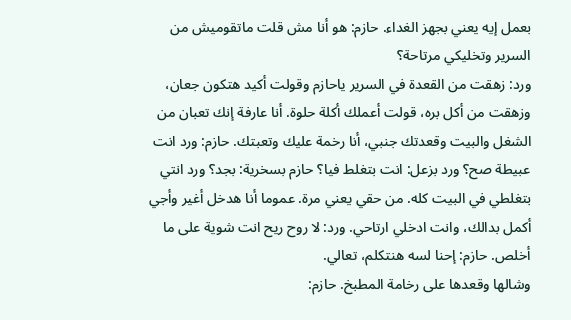بعمل إيه يعني بجهز الغداء. حازم: هو أنا مش قلت ماتقوميش من السرير وتخليكي مرتاحة؟
ورد: زهقت من القعدة في السرير ياحازم وقولت أكيد هتكون جعان، وزهقت من أكل بره، قولت أعملك أكلة حلوة. أنا عارفة إنك تعبان من الشغل والبيت وقعدتك جنبي، أنا رخمة عليك وتعبتك. حازم: ورد انت عبيطة صح؟ ورد بزعل: انت بتغلط فيا؟ حازم بسخرية: بجد؟ ورد انتي بتغلطي في البيت كله. من حقي يعني مرة. عموما أنا هدخل أغير وأجي أكمل بدالك، وانت ادخلي ارتاحي. ورد: لا روح ريح انت شوية على ما أخلص. حازم: إحنا لسه هنتكلم، تعالي.
وشالها وقعدها على رخامة المطبخ. حازم: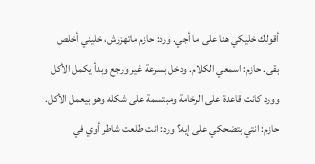أقولك خليكي هنا على ما أجي. ورد: حازم ماتهزرش، خليني أخلص بقى. حازم: اسمعي الكلام. ودخل بسرعة غير ورجع وبدأ يكمل الأكل وورد كانت قاعدة على الرخامة ومبتسمة على شكله وهو بيعمل الأكل. حازم: انتي بتضحكي على إيه؟ ورد: انت طلعت شاطر أوي في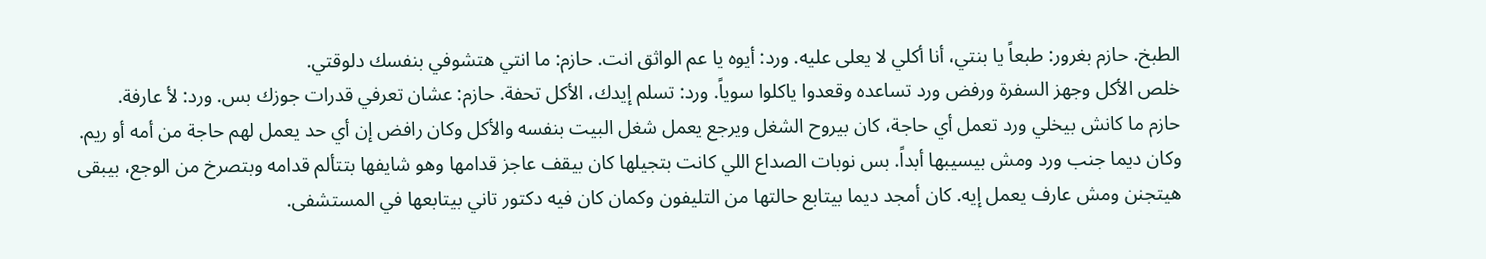الطبخ. حازم بغرور: طبعاً يا بنتي، أنا أكلي لا يعلى عليه. ورد: أيوه يا عم الواثق انت. حازم: ما انتي هتشوفي بنفسك دلوقتي.
خلص الأكل وجهز السفرة ورفض ورد تساعده وقعدوا ياكلوا سوياً. ورد: تسلم إيدك، الأكل تحفة. حازم: عشان تعرفي قدرات جوزك بس. ورد: لأ عارفة.
حازم ما كانش بيخلي ورد تعمل أي حاجة، كان بيروح الشغل ويرجع يعمل شغل البيت بنفسه والأكل وكان رافض إن أي حد يعمل لهم حاجة من أمه أو ريم. وكان ديما جنب ورد ومش بيسيبها أبداً. بس نوبات الصداع اللي كانت بتجيلها كان بيقف عاجز قدامها وهو شايفها بتتألم قدامه وبتصرخ من الوجع، بيبقى هيتجنن ومش عارف يعمل إيه. كان أمجد ديما بيتابع حالتها من التليفون وكمان كان فيه دكتور تاني بيتابعها في المستشفى.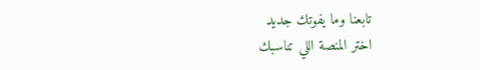تابعنا وما يفوتك جديد
اختر المنصة اللي تناسبك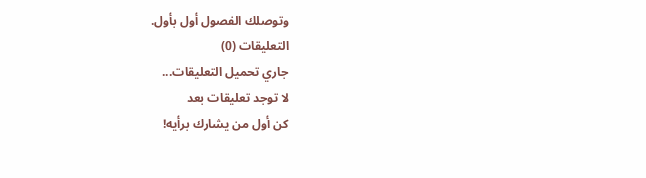وتوصلك الفصول أول بأول.
التعليقات (0)
جاري تحميل التعليقات...
لا توجد تعليقات بعد
كن أول من يشارك برأيه!